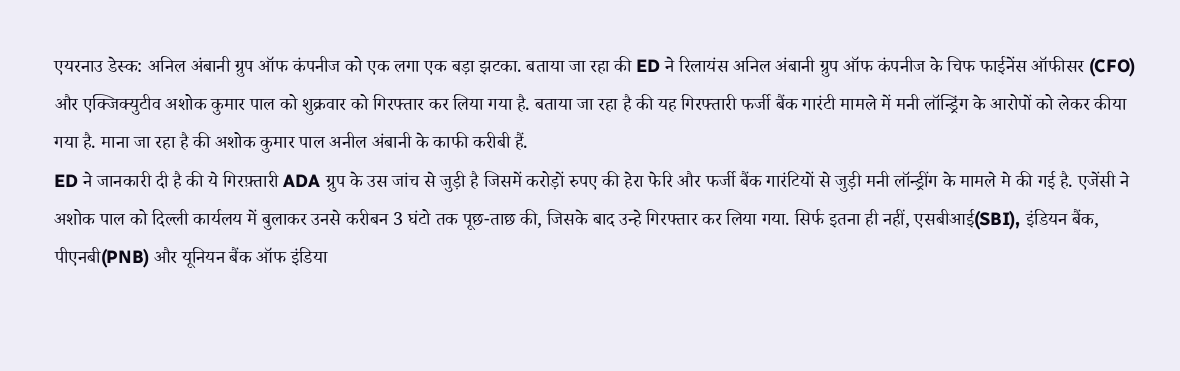एयरनाउ डेस्क: अनिल अंबानी ग्रुप ऑफ कंपनीज को एक लगा एक बड़ा झटका. बताया जा रहा की ED ने रिलायंस अनिल अंबानी ग्रुप ऑफ कंपनीज के चिफ फाईनेंस ऑफीसर (CFO) और एक्जिक्युटीव अशोक कुमार पाल को शुक्रवार को गिरफ्तार कर लिया गया है. बताया जा रहा है की यह गिरफ्तारी फर्जी बैंक गारंटी मामले में मनी लॉन्ड्रिंग के आरोपों को लेकर कीया गया है. माना जा रहा है की अशोक कुमार पाल अनील अंबानी के काफी करीबी हैं.
ED ने जानकारी दी है की ये गिरफ़्तारी ADA ग्रुप के उस जांच से जुड़ी है जिसमें करोड़ों रुपए की हेरा फेरि और फर्जी बैंक गारंटियों से जुड़ी मनी लॉन्ड्रींग के मामले मे की गई है. एजेंसी ने अशोक पाल को दिल्ली कार्यलय में बुलाकर उनसे करीबन 3 घंटो तक पूछ-ताछ की, जिसके बाद उन्हे गिरफ्तार कर लिया गया. सिर्फ इतना ही नहीं, एसबीआई(SBI), इंडियन बैंक, पीएनबी(PNB) और यूनियन बैंक ऑफ इंडिया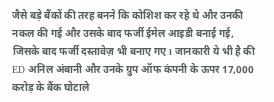जैसे बड़े बैंकों की तरह बनने कि कोशिश कर रहे थे और उनकी नकल की गई और उसके बाद फर्जी ईमेल आइडी बनाई गई, जिसके बाद फर्जी दस्तावेज़ भी बनाए गए। जानकारी ये भी है की ED अनिल अंबानी और उनके ग्रुप ऑफ कंपनी के ऊपर 17,000 करोड़ के बैंक घोटाले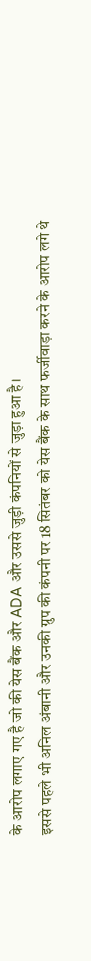के आरोप लगाए गए है जो की येस बैंक और ADA और उससे जुड़ी कंपनियों से जुड़ा हुआ है।
इससे पहले भी अनिल अंबानी और उनकी ग्रुप की कंपनी पर 18 सितंबर को येस बैंक के साथ फर्जीवाड़ा करने के आरोप लगे थे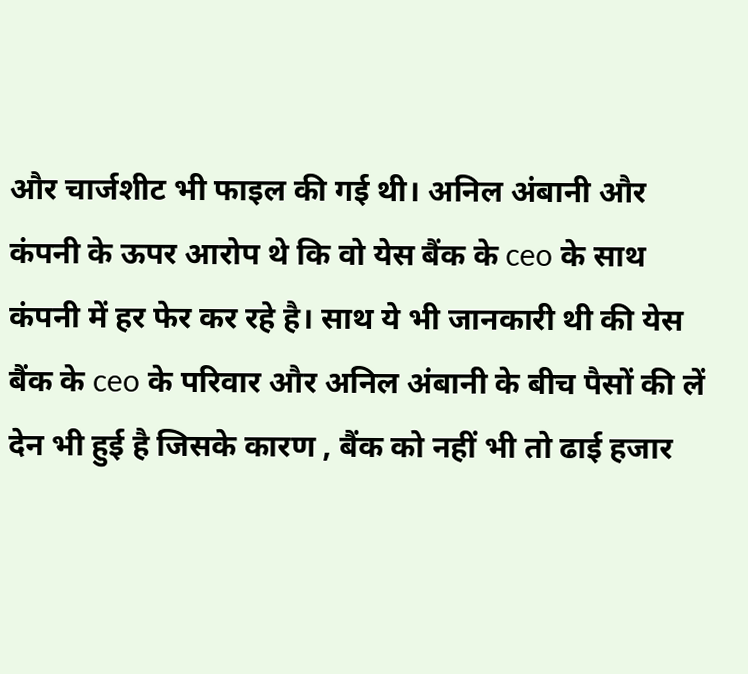और चार्जशीट भी फाइल की गई थी। अनिल अंबानी और कंपनी के ऊपर आरोप थे कि वो येस बैंक के ceo के साथ कंपनी में हर फेर कर रहे है। साथ ये भी जानकारी थी की येस बैंक के ceo के परिवार और अनिल अंबानी के बीच पैसों की लें देन भी हुई है जिसके कारण , बैंक को नहीं भी तो ढाई हजार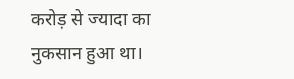करोड़ से ज्यादा का नुकसान हुआ था।